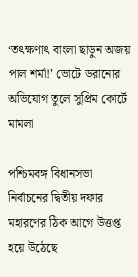‘তৎক্ষণাৎ বাংলা ছাড়ুন অজয় পাল শর্মা!’ ভোটে ডরানোর অভিযোগ তুলে সুপ্রিম কোর্টে মামলা

পশ্চিমবঙ্গ বিধানসভা নির্বাচনের দ্বিতীয় দফার মহারণের ঠিক আগে উত্তপ্ত হয়ে উঠেছে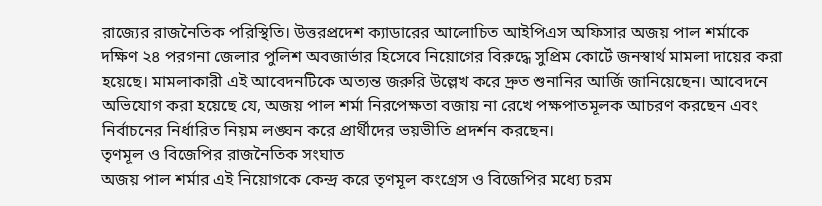রাজ্যের রাজনৈতিক পরিস্থিতি। উত্তরপ্রদেশ ক্যাডারের আলোচিত আইপিএস অফিসার অজয় পাল শর্মাকে দক্ষিণ ২৪ পরগনা জেলার পুলিশ অবজার্ভার হিসেবে নিয়োগের বিরুদ্ধে সুপ্রিম কোর্টে জনস্বার্থ মামলা দায়ের করা হয়েছে। মামলাকারী এই আবেদনটিকে অত্যন্ত জরুরি উল্লেখ করে দ্রুত শুনানির আর্জি জানিয়েছেন। আবেদনে অভিযোগ করা হয়েছে যে, অজয় পাল শর্মা নিরপেক্ষতা বজায় না রেখে পক্ষপাতমূলক আচরণ করছেন এবং নির্বাচনের নির্ধারিত নিয়ম লঙ্ঘন করে প্রার্থীদের ভয়ভীতি প্রদর্শন করছেন।
তৃণমূল ও বিজেপির রাজনৈতিক সংঘাত
অজয় পাল শর্মার এই নিয়োগকে কেন্দ্র করে তৃণমূল কংগ্রেস ও বিজেপির মধ্যে চরম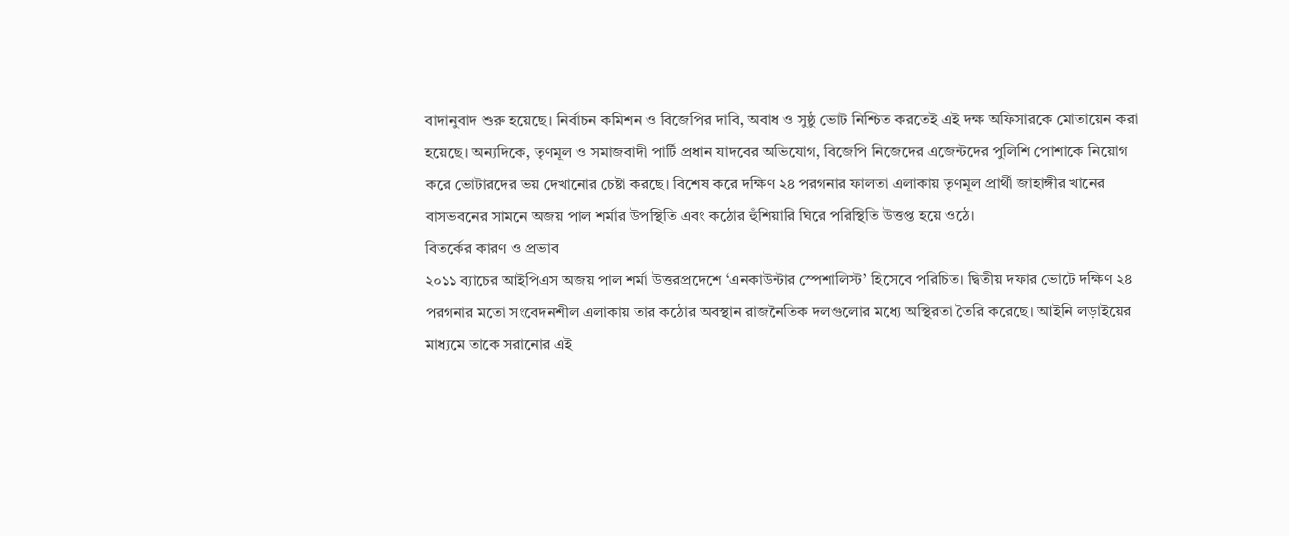বাদানুবাদ শুরু হয়েছে। নির্বাচন কমিশন ও বিজেপির দাবি, অবাধ ও সুষ্ঠু ভোট নিশ্চিত করতেই এই দক্ষ অফিসারকে মোতায়েন করা হয়েছে। অন্যদিকে, তৃণমূল ও সমাজবাদী পার্টি প্রধান যাদবের অভিযোগ, বিজেপি নিজেদের এজেন্টদের পুলিশি পোশাকে নিয়োগ করে ভোটারদের ভয় দেখানোর চেষ্টা করছে। বিশেষ করে দক্ষিণ ২৪ পরগনার ফালতা এলাকায় তৃণমূল প্রার্থী জাহাঙ্গীর খানের বাসভবনের সামনে অজয় পাল শর্মার উপস্থিতি এবং কঠোর হুঁশিয়ারি ঘিরে পরিস্থিতি উত্তপ্ত হয়ে ওঠে।
বিতর্কের কারণ ও প্রভাব
২০১১ ব্যাচের আইপিএস অজয় পাল শর্মা উত্তরপ্রদেশে ‘এনকাউন্টার স্পেশালিস্ট’ হিসেবে পরিচিত। দ্বিতীয় দফার ভোটে দক্ষিণ ২৪ পরগনার মতো সংবেদনশীল এলাকায় তার কঠোর অবস্থান রাজনৈতিক দলগুলোর মধ্যে অস্থিরতা তৈরি করেছে। আইনি লড়াইয়ের মাধ্যমে তাকে সরানোর এই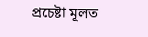প্রচেষ্টা মূলত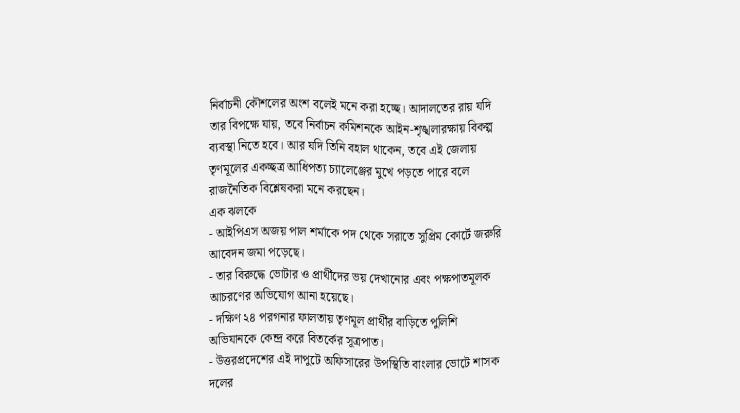নির্বাচনী কৌশলের অংশ বলেই মনে করা হচ্ছে। আদালতের রায় যদি তার বিপক্ষে যায়, তবে নির্বাচন কমিশনকে আইন-শৃঙ্খলারক্ষায় বিকল্প ব্যবস্থা নিতে হবে। আর যদি তিনি বহাল থাকেন, তবে এই জেলায় তৃণমূলের একচ্ছত্র আধিপত্য চ্যালেঞ্জের মুখে পড়তে পারে বলে রাজনৈতিক বিশ্লেষকরা মনে করছেন।
এক ঝলকে
- আইপিএস অজয় পাল শর্মাকে পদ থেকে সরাতে সুপ্রিম কোর্টে জরুরি আবেদন জমা পড়েছে।
- তার বিরুদ্ধে ভোটার ও প্রার্থীদের ভয় দেখানোর এবং পক্ষপাতমূলক আচরণের অভিযোগ আনা হয়েছে।
- দক্ষিণ ২৪ পরগনার ফালতায় তৃণমূল প্রার্থীর বাড়িতে পুলিশি অভিযানকে কেন্দ্র করে বিতর্কের সূত্রপাত।
- উত্তরপ্রদেশের এই দাপুটে অফিসারের উপস্থিতি বাংলার ভোটে শাসক দলের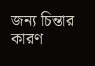জন্য চিন্তার কারণ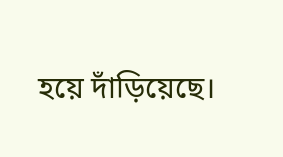হয়ে দাঁড়িয়েছে।